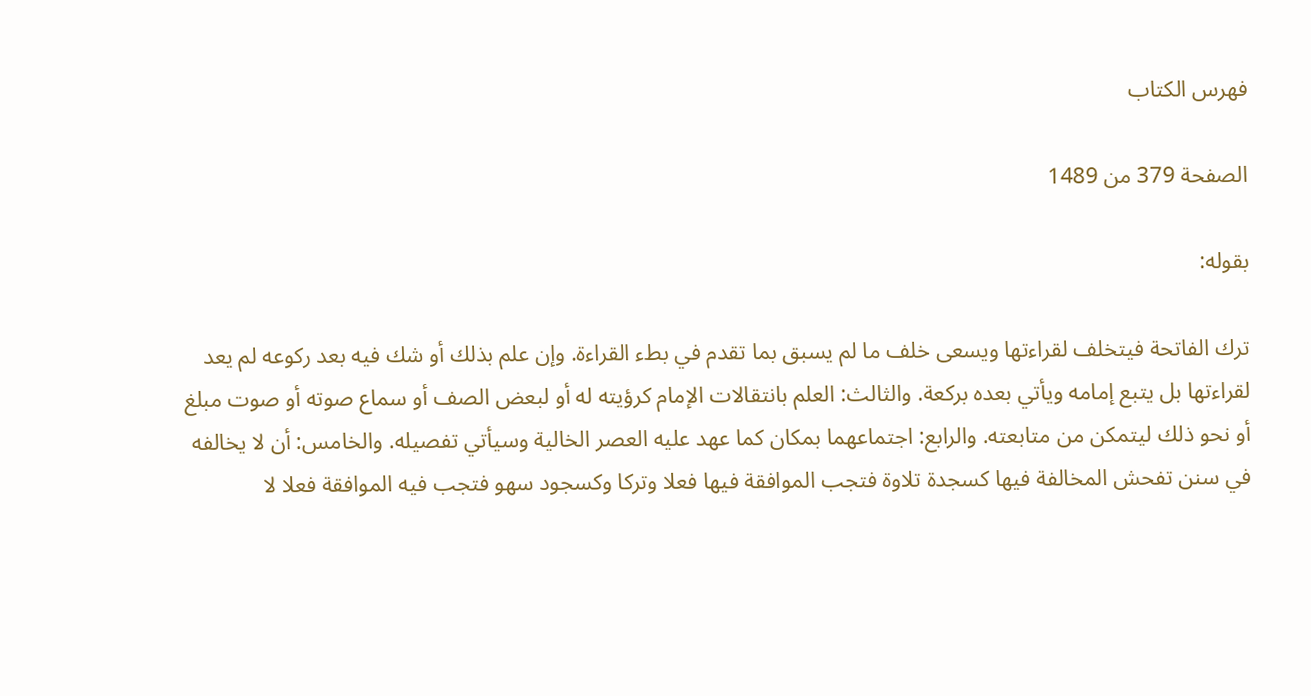فهرس الكتاب

الصفحة 379 من 1489

بقوله:

ترك الفاتحة فيتخلف لقراءتها ويسعى خلف ما لم يسبق بما تقدم في بطء القراءة. وإن علم بذلك أو شك فيه بعد ركوعه لم يعد لقراءتها بل يتبع إمامه ويأتي بعده بركعة. والثالث: العلم بانتقالات الإمام كرؤيته له أو لبعض الصف أو سماع صوته أو صوت مبلغ أو نحو ذلك ليتمكن من متابعته. والرابع: اجتماعهما بمكان كما عهد عليه العصر الخالية وسيأتي تفصيله. والخامس: أن لا يخالفه في سنن تفحش المخالفة فيها كسجدة تلاوة فتجب الموافقة فيها فعلا وتركا وكسجود سهو فتجب فيه الموافقة فعلا لا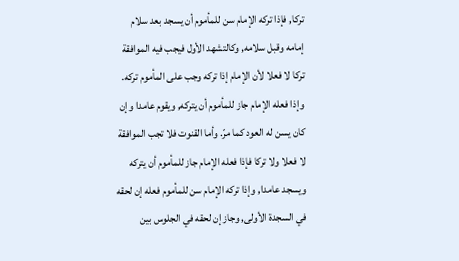تركا, فإذا تركه الإمام سن للمأموم أن يسجد بعد سلام إمامه وقبل سلامه, وكالتشهد الأول فيجب فيه الموافقة تركا لا فعلا لأن الإمام إذا تركه وجب على المأموم تركه. وإذا فعله الإمام جاز للمأموم أن يتركه, ويقوم عامدا وإن كان يسن له العود كما مرّ. وأما القنوت فلا تجب الموافقة لا فعلا ولا تركا فإذا فعله الإمام جاز للمأموم أن يتركه ويسجد عامدا, وإذا تركه الإمام سن للمأموم فعله إن لحقه في السجدة الأولى, وجاز إن لحقه في الجلوس بين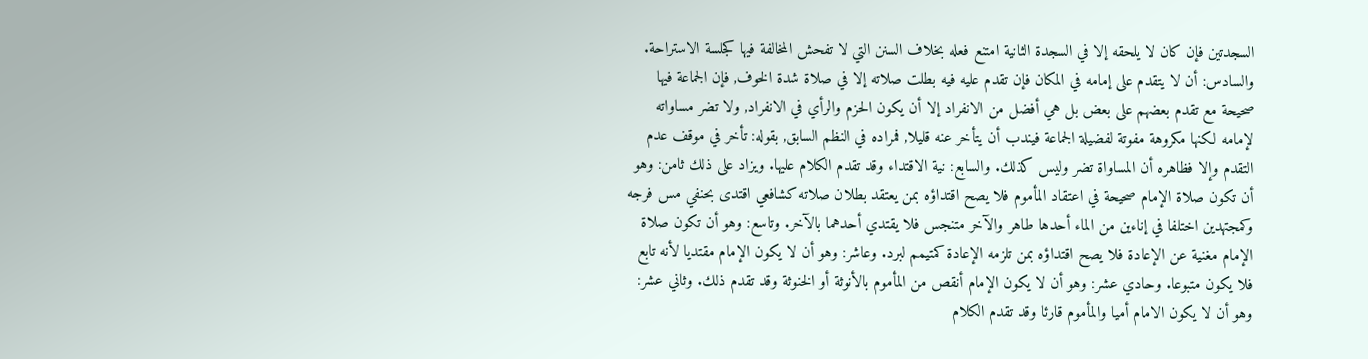السجدتين فإن كان لا يلحقه إلا في السجدة الثانية امتنع فعله بخلاف السنن التي لا تفحش المخالفة فيها كجلسة الاستراحة. والسادس: أن لا يتقدم على إمامه في المكان فإن تقدم عليه فيه بطلت صلاته إلا في صلاة شدة الخوف, فإن الجماعة فيها صحيحة مع تقدم بعضهم على بعض بل هي أفضل من الانفراد إلا أن يكون الحزم والرأي في الانفراد, ولا تضر مساواته لإمامه لكنها مكروهة مفوتة لفضيلة الجماعة فيندب أن يتأخر عنه قليلا, فمراده في النظم السابق, بقوله: تأخر في موقف عدم التقدم وإلا فظاهره أن المساواة تضر وليس كذلك. والسابع: نية الاقتداء وقد تقدم الكلام عليها. ويزاد على ذلك ثامن: وهو أن تكون صلاة الإمام صحيحة في اعتقاد المأموم فلا يصح اقتداؤه بمن يعتقد بطلان صلاته كشافعي اقتدى بحنفي مس فرجه وكمجتهدين اختلفا في إناءين من الماء أحدها طاهر والآخر متنجس فلا يقتدي أحدهما بالآخر. وتاسع: وهو أن تكون صلاة الإمام مغنية عن الإعادة فلا يصح اقتداؤه بمن تلزمه الإعادة كمتيمم لبرد. وعاشر: وهو أن لا يكون الإمام مقتديا لأنه تابع فلا يكون متبوعا. وحادي عشر: وهو أن لا يكون الإمام أنقص من المأموم بالأنوثة أو الخنوثة وقد تقدم ذلك. وثاني عشر: وهو أن لا يكون الامام أميا والمأموم قارئا وقد تقدم الكلام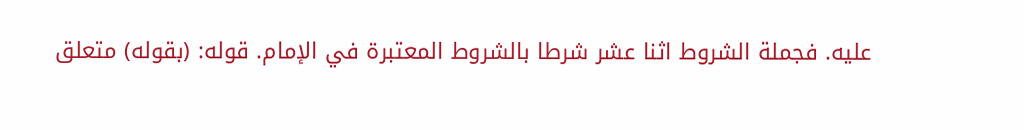عليه. فجملة الشروط اثنا عشر شرطا بالشروط المعتبرة في الإمام. قوله: (بقوله) متعلق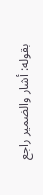بقوله: أشار والضمير راجع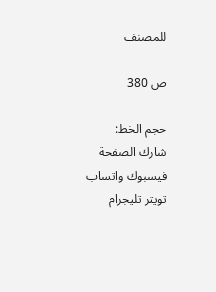للمصنف

ص 380

حجم الخط:
شارك الصفحة
فيسبوك واتساب تويتر تليجرام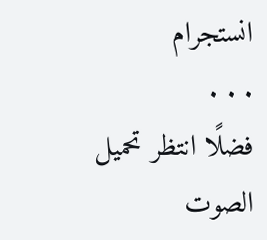انستجرام
. . .
فضلًا انتظر تحميل الصوت